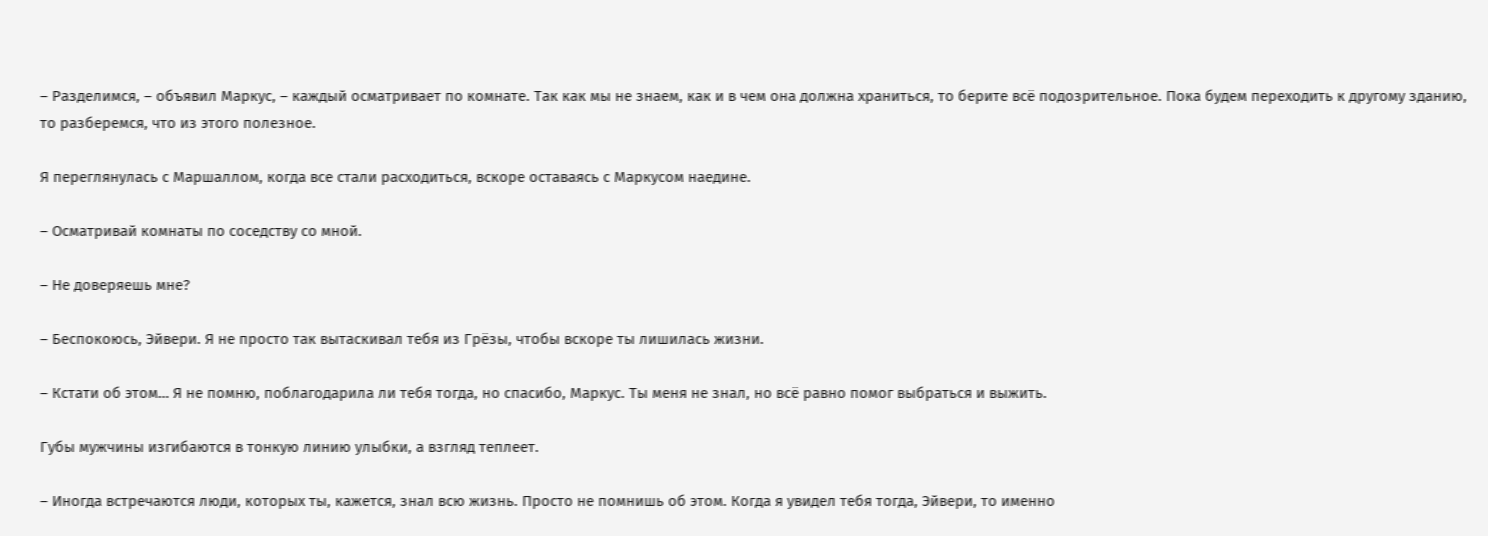– Разделимся, – объявил Маркус, – каждый осматривает по комнате. Так как мы не знаем, как и в чем она должна храниться, то берите всё подозрительное. Пока будем переходить к другому зданию, то разберемся, что из этого полезное.

Я переглянулась с Маршаллом, когда все стали расходиться, вскоре оставаясь с Маркусом наедине.

– Осматривай комнаты по соседству со мной.

– Не доверяешь мне?

– Беспокоюсь, Эйвери. Я не просто так вытаскивал тебя из Грёзы, чтобы вскоре ты лишилась жизни.

– Кстати об этом… Я не помню, поблагодарила ли тебя тогда, но спасибо, Маркус. Ты меня не знал, но всё равно помог выбраться и выжить.

Губы мужчины изгибаются в тонкую линию улыбки, а взгляд теплеет.

– Иногда встречаются люди, которых ты, кажется, знал всю жизнь. Просто не помнишь об этом. Когда я увидел тебя тогда, Эйвери, то именно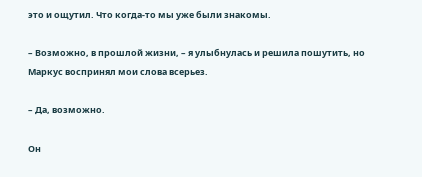это и ощутил. Что когда-то мы уже были знакомы.

– Возможно, в прошлой жизни, – я улыбнулась и решила пошутить, но Маркус воспринял мои слова всерьез.

– Да, возможно.

Он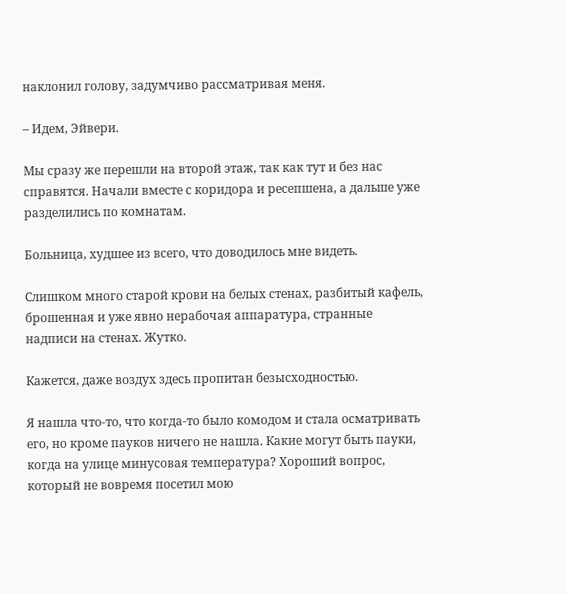наклонил голову, задумчиво рассматривая меня.

– Идем, Эйвери.

Мы сразу же перешли на второй этаж, так как тут и без нас справятся. Начали вместе с коридора и ресепшена, а дальше уже разделились по комнатам.

Больница, худшее из всего, что доводилось мне видеть.

Слишком много старой крови на белых стенах, разбитый кафель, брошенная и уже явно нерабочая аппаратура, странные надписи на стенах. Жутко.

Кажется, даже воздух здесь пропитан безысходностью.

Я нашла что-то, что когда-то было комодом и стала осматривать его, но кроме пауков ничего не нашла. Какие могут быть пауки, когда на улице минусовая температура? Хороший вопрос, который не вовремя посетил мою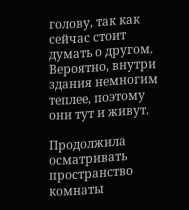голову, так как сейчас стоит думать о другом. Вероятно, внутри здания немногим теплее, поэтому они тут и живут.

Продолжила осматривать пространство комнаты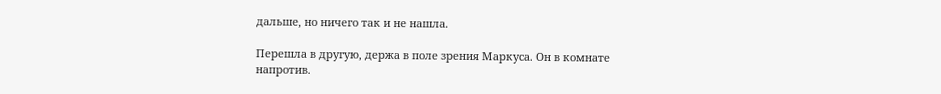дальше, но ничего так и не нашла.

Перешла в другую, держа в поле зрения Маркуса. Он в комнате напротив.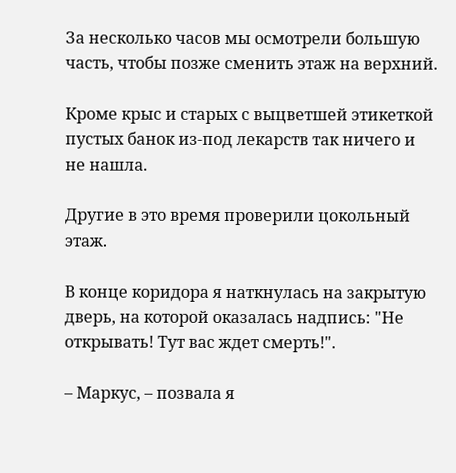За несколько часов мы осмотрели большую часть, чтобы позже сменить этаж на верхний.

Кроме крыс и старых с выцветшей этикеткой пустых банок из-под лекарств так ничего и не нашла.

Другие в это время проверили цокольный этаж.

В конце коридора я наткнулась на закрытую дверь, на которой оказалась надпись: "Не открывать! Тут вас ждет смерть!".

– Маркус, – позвала я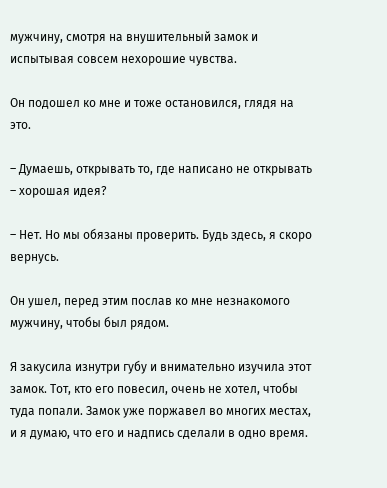мужчину, смотря на внушительный замок и испытывая совсем нехорошие чувства.

Он подошел ко мне и тоже остановился, глядя на это.

– Думаешь, открывать то, где написано не открывать – хорошая идея?

– Нет. Но мы обязаны проверить. Будь здесь, я скоро вернусь.

Он ушел, перед этим послав ко мне незнакомого мужчину, чтобы был рядом.

Я закусила изнутри губу и внимательно изучила этот замок. Тот, кто его повесил, очень не хотел, чтобы туда попали. Замок уже поржавел во многих местах, и я думаю, что его и надпись сделали в одно время.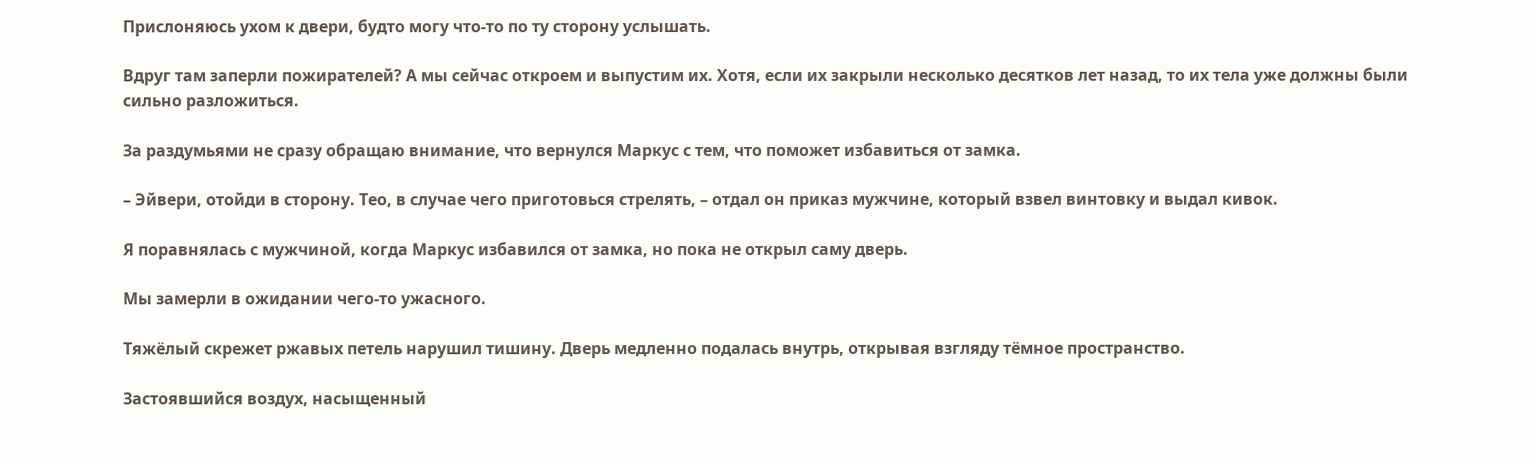Прислоняюсь ухом к двери, будто могу что-то по ту сторону услышать.

Вдруг там заперли пожирателей? А мы сейчас откроем и выпустим их. Хотя, если их закрыли несколько десятков лет назад, то их тела уже должны были сильно разложиться.

За раздумьями не сразу обращаю внимание, что вернулся Маркус с тем, что поможет избавиться от замка.

– Эйвери, отойди в сторону. Тео, в случае чего приготовься стрелять, – отдал он приказ мужчине, который взвел винтовку и выдал кивок.

Я поравнялась с мужчиной, когда Маркус избавился от замка, но пока не открыл саму дверь.

Мы замерли в ожидании чего-то ужасного.

Тяжёлый скрежет ржавых петель нарушил тишину. Дверь медленно подалась внутрь, открывая взгляду тёмное пространство.

Застоявшийся воздух, насыщенный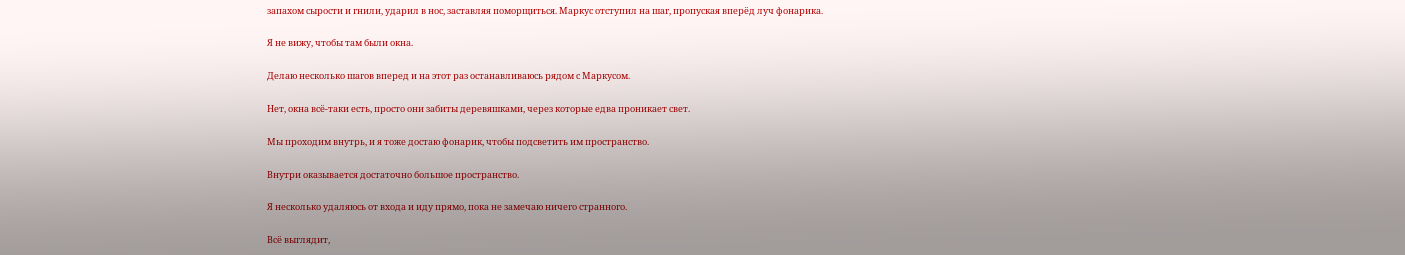запахом сырости и гнили, ударил в нос, заставляя поморщиться. Маркус отступил на шаг, пропуская вперёд луч фонарика.

Я не вижу, чтобы там были окна.

Делаю несколько шагов вперед и на этот раз останавливаюсь рядом с Маркусом.

Нет, окна всё-таки есть, просто они забиты деревяшками, через которые едва проникает свет.

Мы проходим внутрь, и я тоже достаю фонарик, чтобы подсветить им пространство.

Внутри оказывается достаточно большое пространство.

Я несколько удаляюсь от входа и иду прямо, пока не замечаю ничего странного.

Всё выглядит,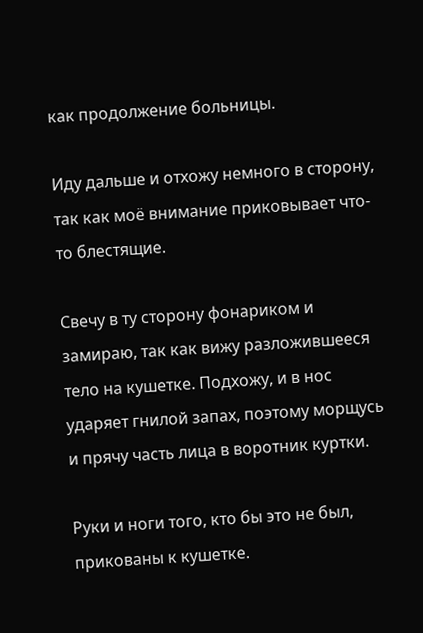как продолжение больницы.

Иду дальше и отхожу немного в сторону, так как моё внимание приковывает что-то блестящие.

Свечу в ту сторону фонариком и замираю, так как вижу разложившееся тело на кушетке. Подхожу, и в нос ударяет гнилой запах, поэтому морщусь и прячу часть лица в воротник куртки.

Руки и ноги того, кто бы это не был, прикованы к кушетке.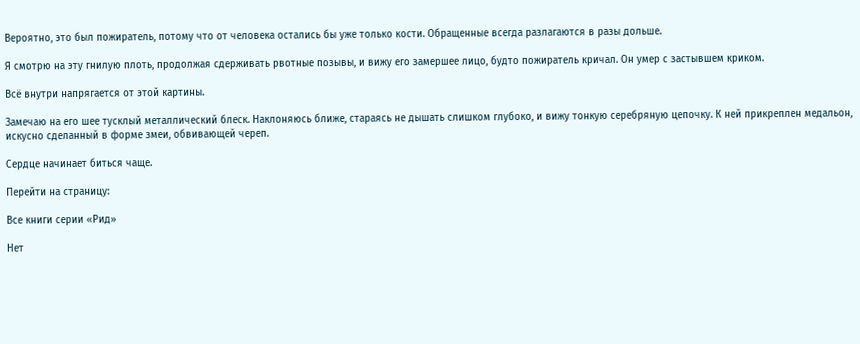Вероятно, это был пожиратель, потому что от человека остались бы уже только кости. Обращенные всегда разлагаются в разы дольше.

Я смотрю на эту гнилую плоть, продолжая сдерживать рвотные позывы, и вижу его замершее лицо, будто пожиратель кричал. Он умер с застывшем криком.

Всё внутри напрягается от этой картины.

Замечаю на его шее тусклый металлический блеск. Наклоняюсь ближе, стараясь не дышать слишком глубоко, и вижу тонкую серебряную цепочку. К ней прикреплен медальон, искусно сделанный в форме змеи, обвивающей череп.

Сердце начинает биться чаще.

Перейти на страницу:

Все книги серии «Рид»

Нет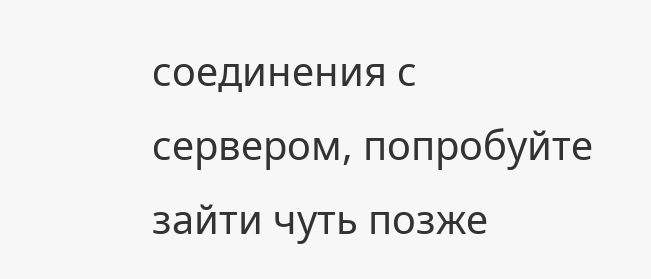соединения с сервером, попробуйте зайти чуть позже